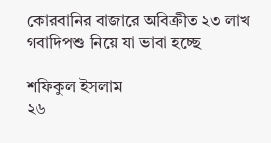কোরবানির বাজারে অবিক্রীত ২৩ লাখ গবাদিপশু নিয়ে যা ভাবা হচ্ছে

শফিকুল ইসলাম
২৬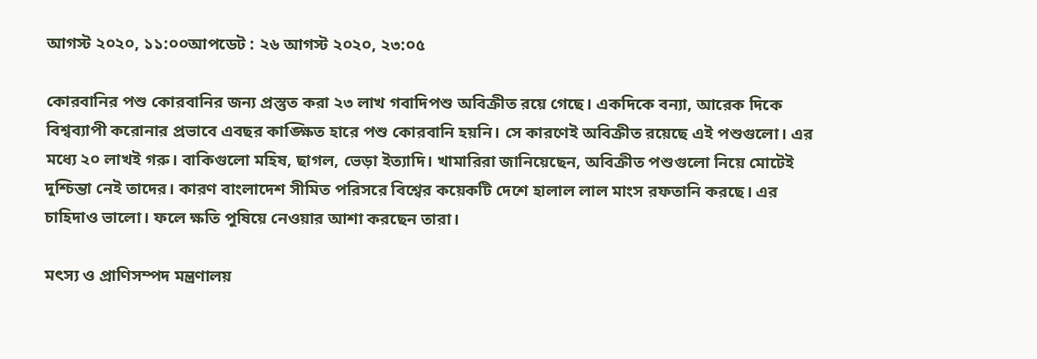আগস্ট ২০২০, ১১:০০আপডেট : ২৬ আগস্ট ২০২০, ২৩:০৫

কোরবানির পশু কোরবানির জন্য প্রস্তুত করা ২৩ লাখ গবাদিপশু অবিক্রীত রয়ে গেছে। একদিকে বন্যা, আরেক দিকে বিশ্বব্যাপী করোনার প্রভাবে এবছর কাঙ্ক্ষিত হারে পশু কোরবানি হয়নি। সে কারণেই অবিক্রীত রয়েছে এই পশুগুলো। এর মধ্যে ২০ লাখই গরু। বাকিগুলো মহিষ, ছাগল, ভেড়া ইত্যাদি। খামারিরা জানিয়েছেন, অবিক্রীত পশুগুলো নিয়ে মোটেই দুশ্চিন্তা নেই তাদের। কারণ বাংলাদেশ সীমিত পরিসরে বিশ্বের কয়েকটি দেশে হালাল লাল মাংস রফতানি করছে। এর চাহিদাও ভালো। ফলে ক্ষতি পুষিয়ে নেওয়ার আশা করছেন তারা।

মৎস্য ও প্রাণিসম্পদ মন্ত্রণালয়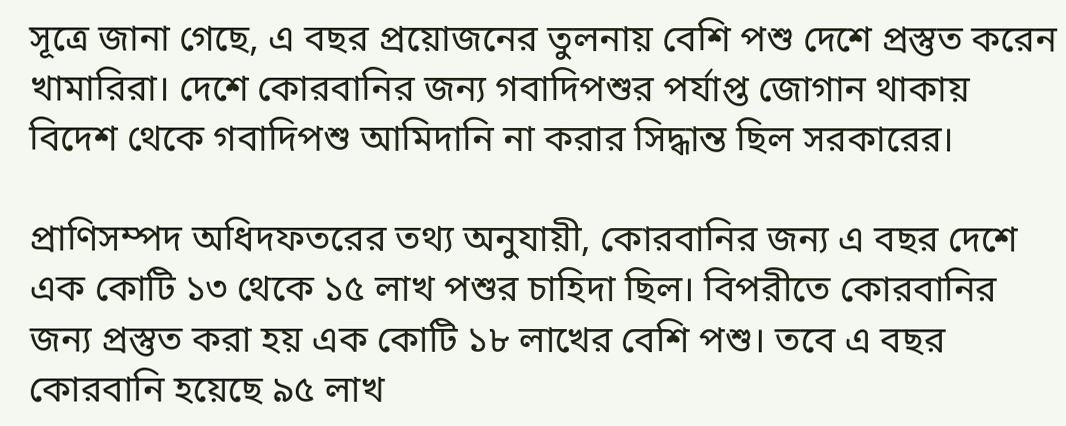সূত্রে জানা গেছে, এ বছর প্রয়োজনের তুলনায় বেশি পশু দেশে প্রস্তুত করেন খামারিরা। দেশে কোরবানির জন্য গবাদিপশুর পর্যাপ্ত জোগান থাকায় বিদেশ থেকে গবাদিপশু আমিদানি না করার সিদ্ধান্ত ছিল সরকারের।

প্রাণিসম্পদ অধিদফতরের তথ্য অনুযায়ী, কোরবানির জন্য এ বছর দেশে এক কোটি ১৩ থেকে ১৫ লাখ পশুর চাহিদা ছিল। বিপরীতে কোরবানির জন্য প্রস্তুত করা হয় এক কোটি ১৮ লাখের বেশি পশু। তবে এ বছর কোরবানি হয়েছে ৯৫ লাখ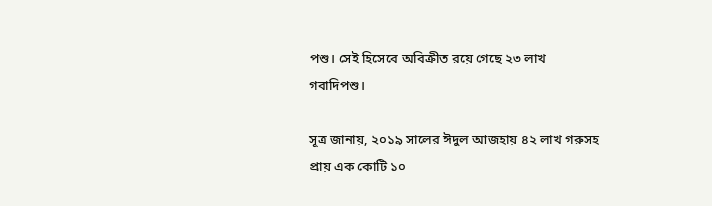পশু। সেই হিসেবে অবিক্রীত রয়ে গেছে ২৩ লাখ গবাদিপশু।

সূত্র জানায়, ২০১৯ সালের ঈদুল আজহায় ৪২ লাখ গরুসহ প্রায় এক কোটি ১০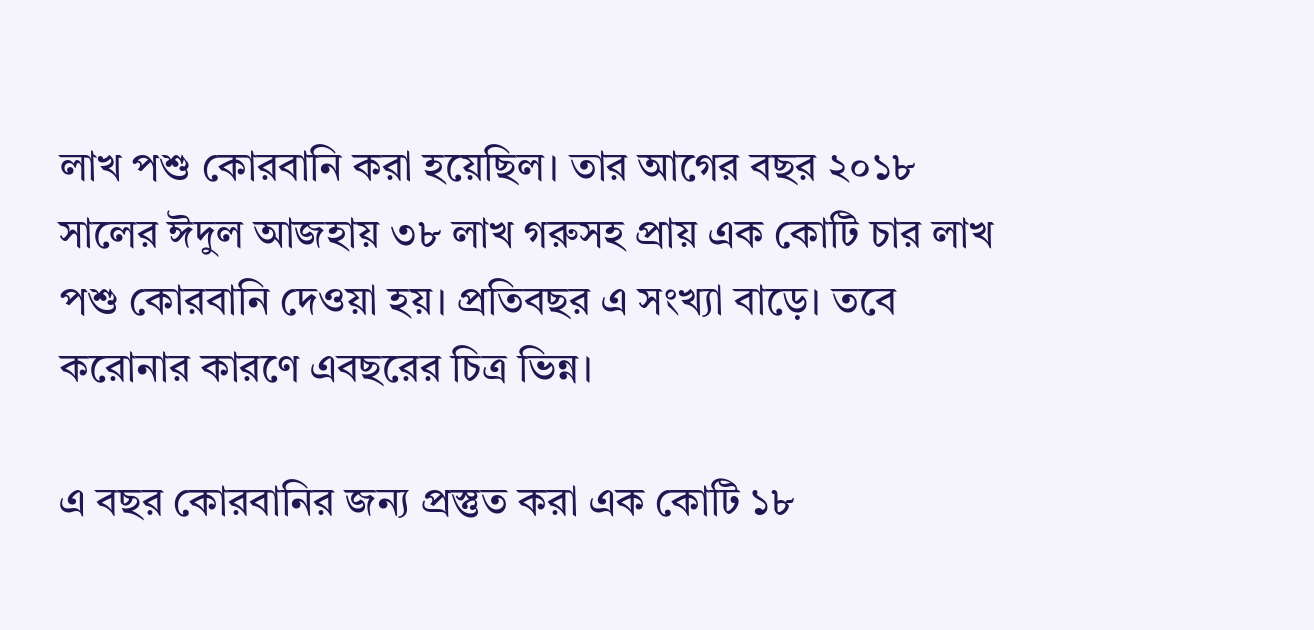লাখ পশু কোরবানি করা হয়েছিল। তার আগের বছর ২০১৮ সালের ঈদুল আজহায় ৩৮ লাখ গরুসহ প্রায় এক কোটি চার লাখ পশু কোরবানি দেওয়া হয়। প্রতিবছর এ সংখ্যা বাড়ে। তবে করোনার কারণে এবছরের চিত্র ভিন্ন।

এ বছর কোরবানির জন্য প্রস্তুত করা এক কোটি ১৮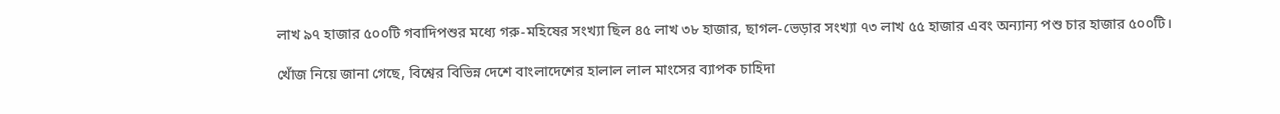লাখ ৯৭ হাজার ৫০০টি গবাদিপশুর মধ্যে গরু-মহিষের সংখ্যা ছিল ৪৫ লাখ ৩৮ হাজার, ছাগল-ভেড়ার সংখ্যা ৭৩ লাখ ৫৫ হাজার এবং অন্যান্য পশু চার হাজার ৫০০টি।

খোঁজ নিয়ে জানা গেছে, বিশ্বের বিভিন্ন দেশে বাংলাদেশের হালাল লাল মাংসের ব্যাপক চাহিদা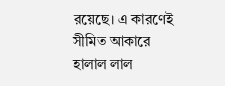রয়েছে। এ কারণেই সীমিত আকারে হালাল লাল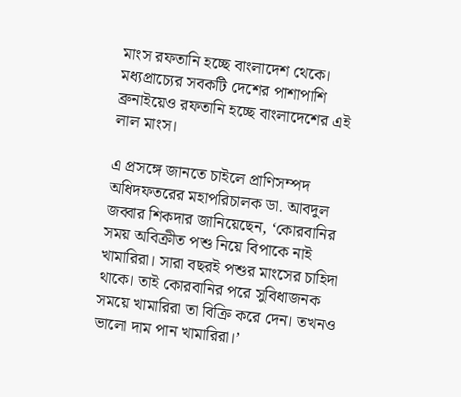মাংস রফতানি হচ্ছে বাংলাদেশ থেকে। মধ্যপ্রাচ্যের সবকটি দেশের পাশাপাশি ব্রুনাইয়েও রফতানি হচ্ছে বাংলাদেশের এই লাল মাংস।

এ প্রসঙ্গে জানতে চাইলে প্রাণিসম্পদ অধিদফতরের মহাপরিচালক ডা. আবদুল জব্বার শিকদার জানিয়েছেন, ‘কোরবানির সময় অবিক্রীত পশু নিয়ে বিপাকে নাই খামারিরা। সারা বছরই পশুর মাংসের চাহিদা থাকে। তাই কোরবানির পরে সুবিধাজনক সময়ে খামারিরা তা বিক্রি করে দেন। তখনও ভালো দাম পান খামারিরা।’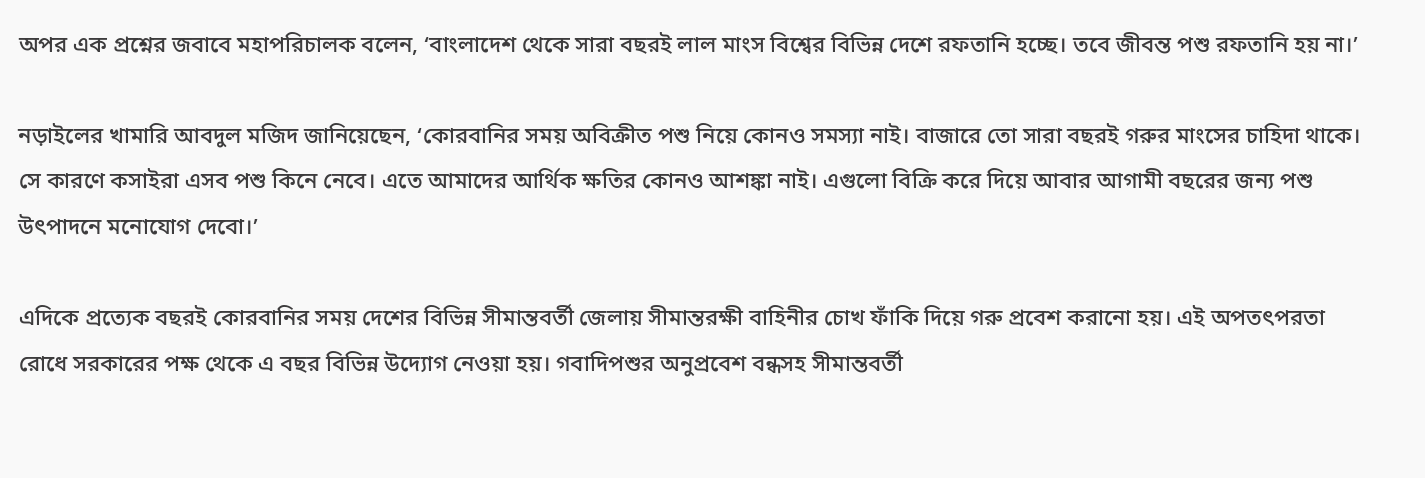অপর এক প্রশ্নের জবাবে মহাপরিচালক বলেন, ‘বাংলাদেশ থেকে সারা বছরই লাল মাংস বিশ্বের বিভিন্ন দেশে রফতানি হচ্ছে। তবে জীবন্ত পশু রফতানি হয় না।’

নড়াইলের খামারি আবদুল মজিদ জানিয়েছেন, ‘কোরবানির সময় অবিক্রীত পশু নিয়ে কোনও সমস্যা নাই। বাজারে তো সারা বছরই গরুর মাংসের চাহিদা থাকে। সে কারণে কসাইরা এসব পশু কিনে নেবে। এতে আমাদের আর্থিক ক্ষতির কোনও আশঙ্কা নাই। এগুলো বিক্রি করে দিয়ে আবার আগামী বছরের জন্য পশু উৎপাদনে মনোযোগ দেবো।’

এদিকে প্রত্যেক বছরই কোরবানির সময় দেশের বিভিন্ন সীমান্তবর্তী জেলায় সীমান্তরক্ষী বাহিনীর চোখ ফাঁকি দিয়ে গরু প্রবেশ করানো হয়। এই অপতৎপরতা রোধে সরকারের পক্ষ থেকে এ বছর বিভিন্ন উদ্যোগ নেওয়া হয়। গবাদিপশুর অনুপ্রবেশ বন্ধসহ সীমান্তবর্তী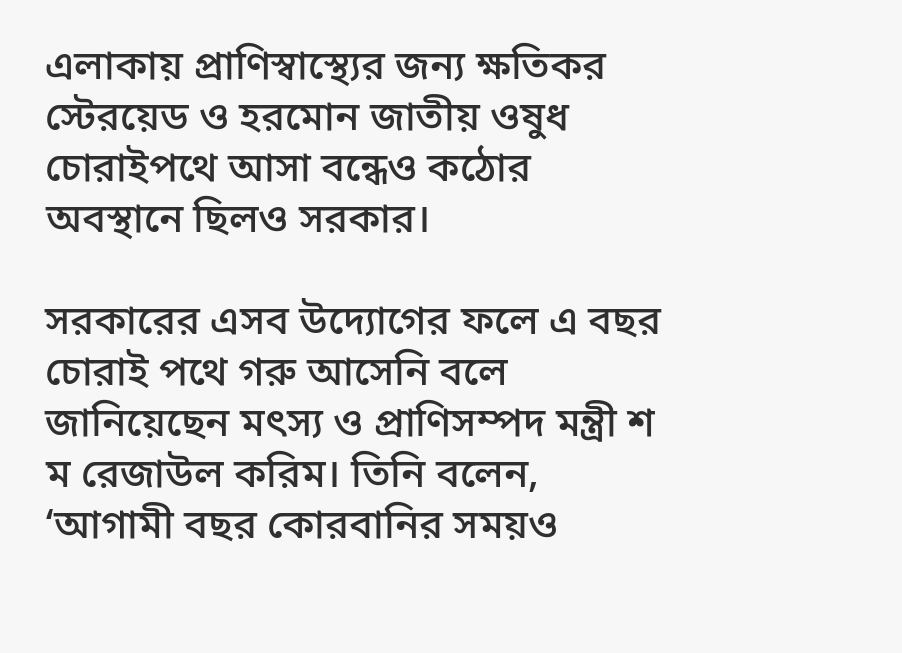এলাকায় প্রাণিস্বাস্থ্যের জন্য ক্ষতিকর স্টেরয়েড ও হরমোন জাতীয় ওষুধ চোরাইপথে আসা বন্ধেও কঠোর অবস্থানে ছিলও সরকার।

সরকারের এসব উদ্যোগের ফলে এ বছর চোরাই পথে গরু আসেনি বলে জানিয়েছেন মৎস্য ও প্রাণিসম্পদ মন্ত্রী শ ম রেজাউল করিম। তিনি বলেন, ‘আগামী বছর কোরবানির সময়ও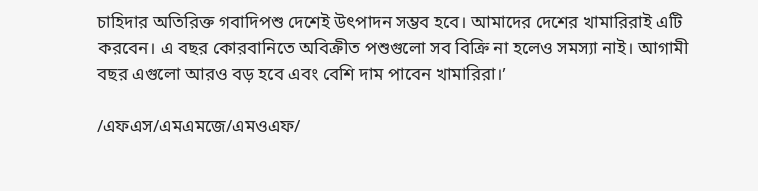চাহিদার অতিরিক্ত গবাদিপশু দেশেই উৎপাদন সম্ভব হবে। আমাদের দেশের খামারিরাই এটি করবেন। এ বছর কোরবানিতে অবিক্রীত পশুগুলো সব বিক্রি না হলেও সমস্যা নাই। আগামী বছর এগুলো আরও বড় হবে এবং বেশি দাম পাবেন খামারিরা।’

/এফএস/এমএমজে/এমওএফ/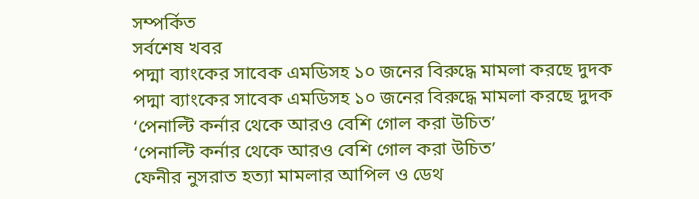সম্পর্কিত
সর্বশেষ খবর
পদ্মা ব্যাংকের সাবেক এমডিসহ ১০ জনের বিরুদ্ধে মামলা করছে দুদক
পদ্মা ব্যাংকের সাবেক এমডিসহ ১০ জনের বিরুদ্ধে মামলা করছে দুদক
‘পেনাল্টি কর্নার থেকে আরও বেশি গোল করা উচিত’
‘পেনাল্টি কর্নার থেকে আরও বেশি গোল করা উচিত’
ফেনীর নুসরাত হত্যা মামলার আপিল ও ডেথ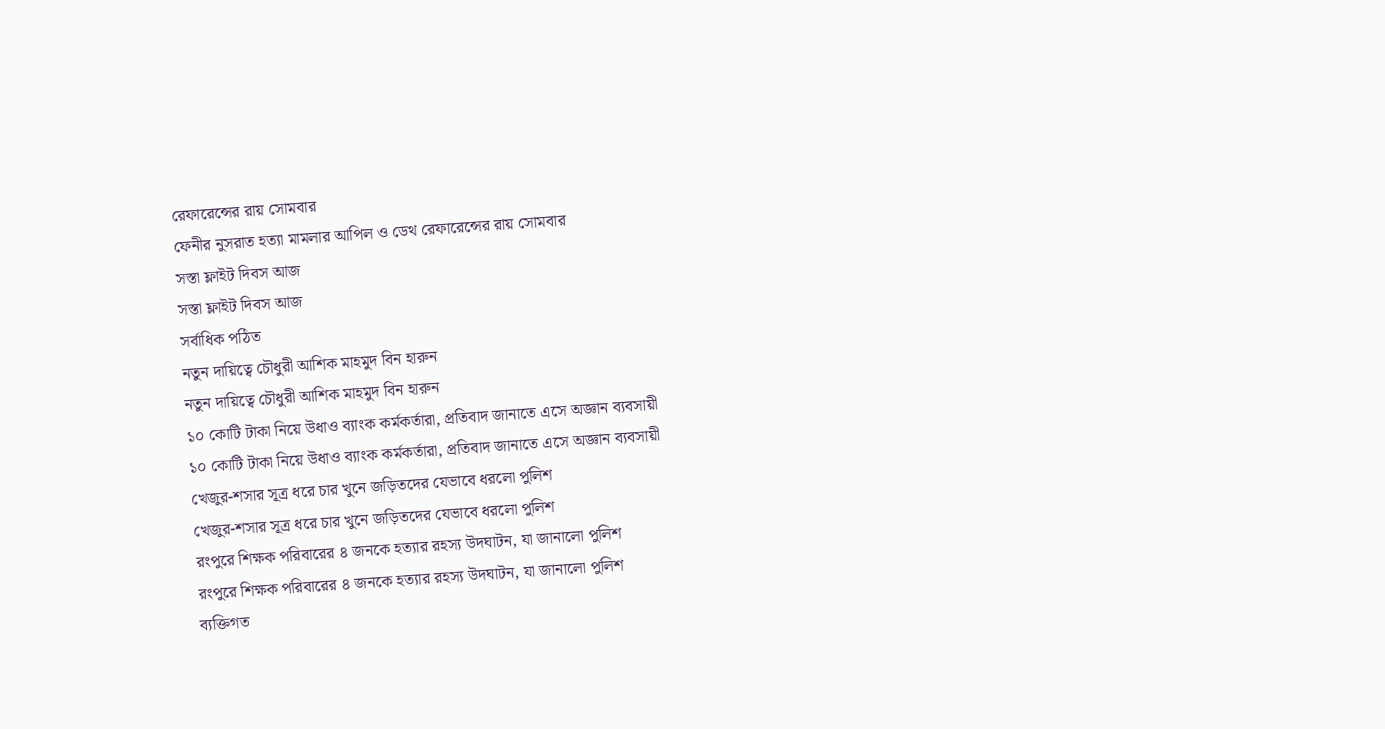রেফারেন্সের রায় সোমবার
ফেনীর নুসরাত হত্যা মামলার আপিল ও ডেথ রেফারেন্সের রায় সোমবার
সস্তা ফ্লাইট দিবস আজ
সস্তা ফ্লাইট দিবস আজ
সর্বাধিক পঠিত
নতুন দায়িত্বে চৌধুরী আশিক মাহমুদ বিন হারুন
নতুন দায়িত্বে চৌধুরী আশিক মাহমুদ বিন হারুন
১০ কোটি টাকা নিয়ে উধাও ব্যাংক কর্মকর্তারা, প্রতিবাদ জানাতে এসে অজ্ঞান ব্যবসায়ী
১০ কোটি টাকা নিয়ে উধাও ব্যাংক কর্মকর্তারা, প্রতিবাদ জানাতে এসে অজ্ঞান ব্যবসায়ী
খেজুর-শসার সূত্র ধরে চার খুনে জড়িতদের যেভাবে ধরলো পুলিশ
খেজুর-শসার সূত্র ধরে চার খুনে জড়িতদের যেভাবে ধরলো পুলিশ
রংপুরে শিক্ষক পরিবারের ৪ জনকে হত্যার রহস্য উদঘাটন, যা জানালো পুলিশ
রংপুরে শিক্ষক পরিবারের ৪ জনকে হত্যার রহস্য উদঘাটন, যা জানালো পুলিশ
ব্যক্তিগত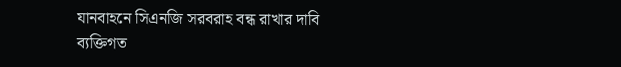যানবাহনে সিএনজি সরবরাহ বন্ধ রাখার দাবি
ব্যক্তিগত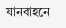যানবাহনে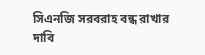সিএনজি সরবরাহ বন্ধ রাখার দাবি